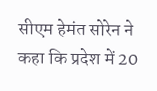सीएम हेमंत सोरेन ने कहा कि प्रदेश में 20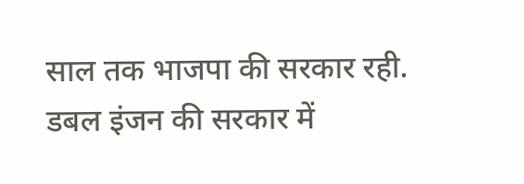साल तक भाजपा की सरकार रही. डबल इंजन की सरकार में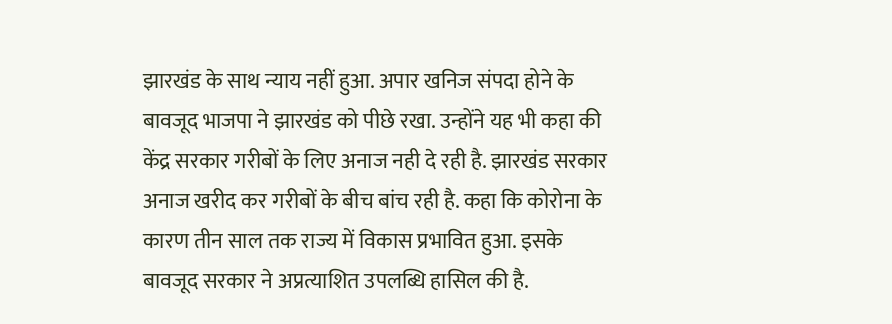झारखंड के साथ न्याय नहीं हुआ. अपार खनिज संपदा होने के बावजूद भाजपा ने झारखंड को पीछे रखा. उन्होंने यह भी कहा की केंद्र सरकार गरीबों के लिए अनाज नही दे रही है. झारखंड सरकार अनाज खरीद कर गरीबों के बीच बांच रही है. कहा कि कोरोना के कारण तीन साल तक राज्य में विकास प्रभावित हुआ. इसके बावजूद सरकार ने अप्रत्याशित उपलब्धि हासिल की है.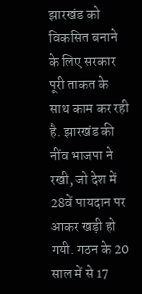झारखंड को विकसित बनाने के लिए सरकार पूरी ताकत के साथ काम कर रही है. झारखंड की नींव भाजपा ने रखी, जो देश में 28वें पायदान पर आकर खड़ी हो गयी. गठन के 20 साल में से 17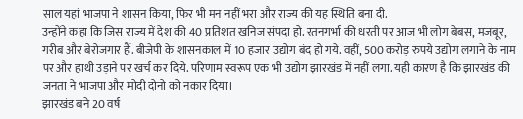साल यहां भाजपा ने शासन किया, फिर भी मन नहीं भरा और राज्य की यह स्थिति बना दी.
उन्होंने कहा कि जिस राज्य में देश की 40 प्रतिशत खनिज संपदा हो. रतनगर्भा की धरती पर आज भी लोग बेबस, मजबूर, गरीब और बेरोजगार हैं. बीजेपी के शासनकाल में 10 हजार उद्योग बंद हो गये. वहीं, 500 करोड़ रुपये उद्योग लगाने के नाम पर और हाथी उड़ाने पर खर्च कर दिये. परिणाम स्वरूप एक भी उद्योग झारखंड में नहीं लगा. यही कारण है कि झारखंड की जनता ने भाजपा और मोदी दोनो को नकार दिया।
झारखंड बने 20 वर्ष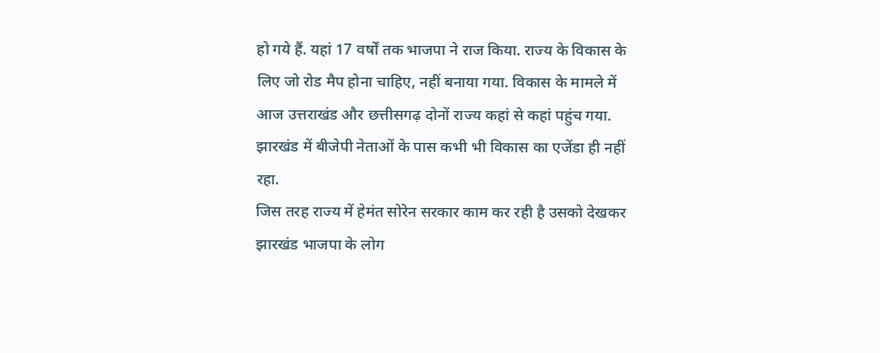हो गये हैं. यहां 17 वर्षों तक भाजपा ने राज किया. राज्य के विकास के लिए जो रोड मैप होना चाहिए, नहीं बनाया गया. विकास के मामले में आज उत्तराखंड और छत्तीसगढ़ दोनों राज्य कहां से कहां पहुंच गया. झारखंड में बीजेपी नेताओं के पास कभी भी विकास का एजेंडा ही नहीं रहा.
जिस तरह राज्य में हेमंत सोरेन सरकार काम कर रही है उसको देखकर झारखंड भाजपा के लोग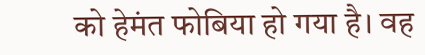को हेमंत फोबिया हो गया है। वह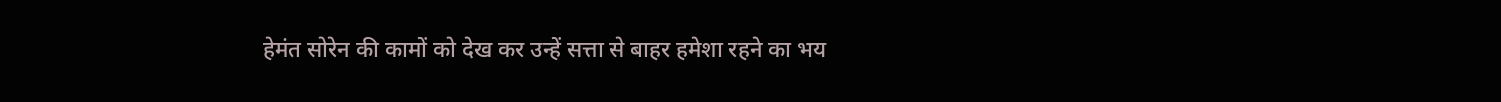हेमंत सोरेन की कामों को देख कर उन्हें सत्ता से बाहर हमेशा रहने का भय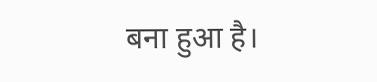बना हुआ है।